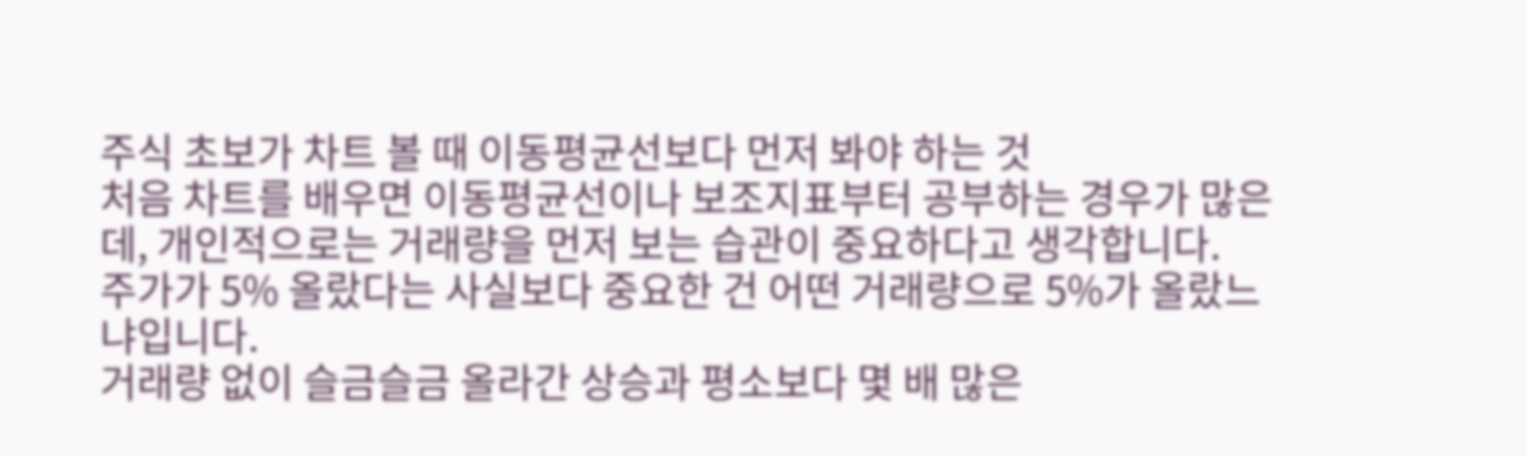주식 초보가 차트 볼 때 이동평균선보다 먼저 봐야 하는 것
처음 차트를 배우면 이동평균선이나 보조지표부터 공부하는 경우가 많은데, 개인적으로는 거래량을 먼저 보는 습관이 중요하다고 생각합니다.
주가가 5% 올랐다는 사실보다 중요한 건 어떤 거래량으로 5%가 올랐느냐입니다.
거래량 없이 슬금슬금 올라간 상승과 평소보다 몇 배 많은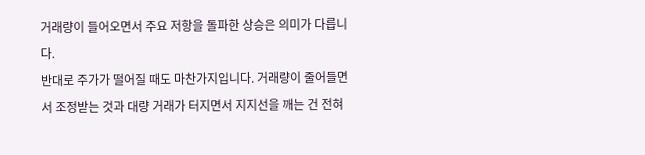거래량이 들어오면서 주요 저항을 돌파한 상승은 의미가 다릅니다.
반대로 주가가 떨어질 때도 마찬가지입니다. 거래량이 줄어들면서 조정받는 것과 대량 거래가 터지면서 지지선을 깨는 건 전혀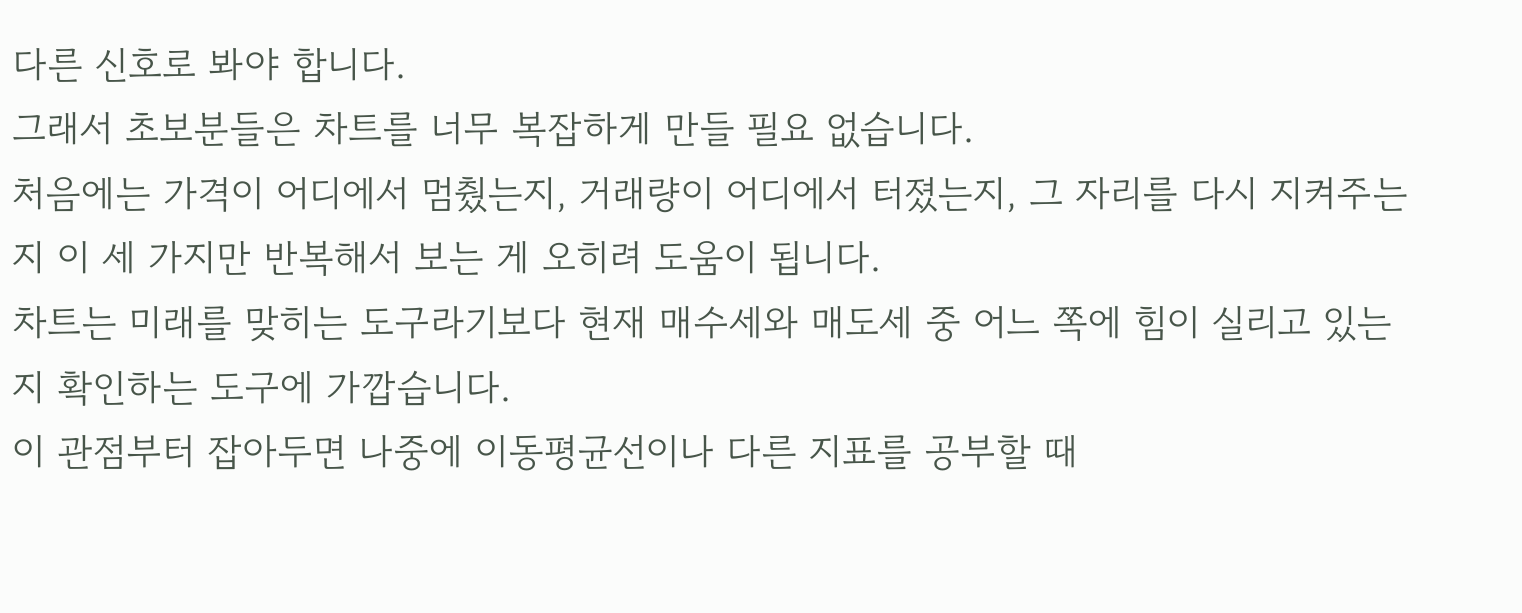다른 신호로 봐야 합니다.
그래서 초보분들은 차트를 너무 복잡하게 만들 필요 없습니다.
처음에는 가격이 어디에서 멈췄는지, 거래량이 어디에서 터졌는지, 그 자리를 다시 지켜주는지 이 세 가지만 반복해서 보는 게 오히려 도움이 됩니다.
차트는 미래를 맞히는 도구라기보다 현재 매수세와 매도세 중 어느 쪽에 힘이 실리고 있는지 확인하는 도구에 가깝습니다.
이 관점부터 잡아두면 나중에 이동평균선이나 다른 지표를 공부할 때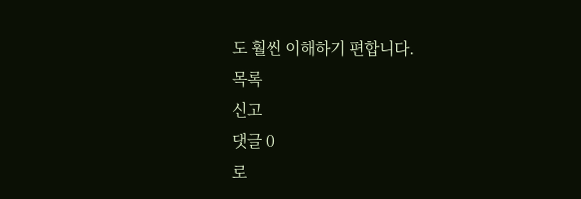도 훨씬 이해하기 편합니다.
목록
신고
댓글 0
로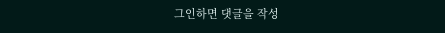그인하면 댓글을 작성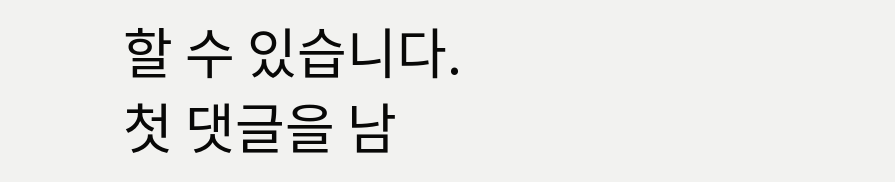할 수 있습니다.
첫 댓글을 남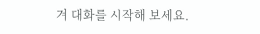겨 대화를 시작해 보세요.